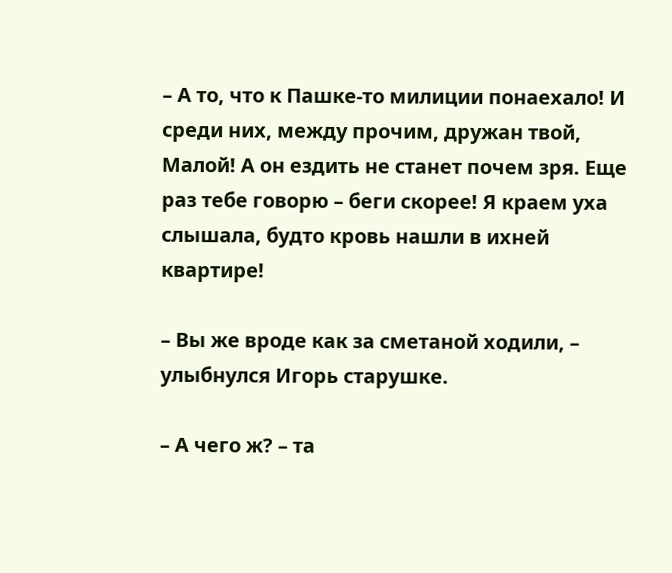– А то, что к Пашке-то милиции понаехало! И среди них, между прочим, дружан твой, Малой! А он ездить не станет почем зря. Еще раз тебе говорю – беги скорее! Я краем уха слышала, будто кровь нашли в ихней квартире!

– Вы же вроде как за сметаной ходили, – улыбнулся Игорь старушке.

– А чего ж? – та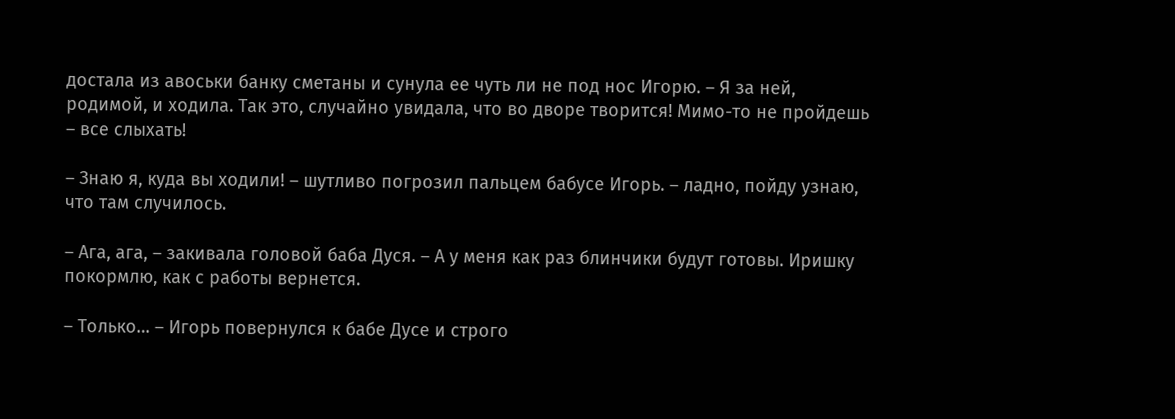достала из авоськи банку сметаны и сунула ее чуть ли не под нос Игорю. – Я за ней, родимой, и ходила. Так это, случайно увидала, что во дворе творится! Мимо-то не пройдешь – все слыхать!

– Знаю я, куда вы ходили! – шутливо погрозил пальцем бабусе Игорь. – ладно, пойду узнаю, что там случилось.

– Ага, ага, – закивала головой баба Дуся. – А у меня как раз блинчики будут готовы. Иришку покормлю, как с работы вернется.

– Только… – Игорь повернулся к бабе Дусе и строго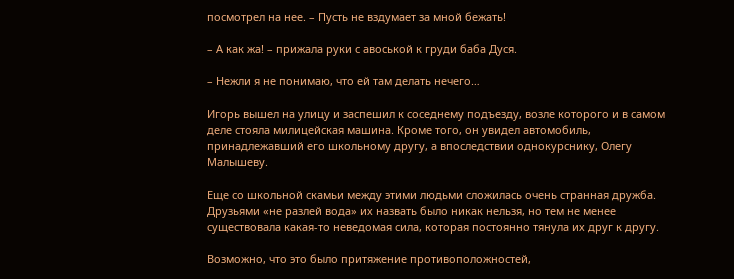посмотрел на нее. – Пусть не вздумает за мной бежать!

– А как жа! – прижала руки с авоськой к груди баба Дуся.

– Нежли я не понимаю, что ей там делать нечего…

Игорь вышел на улицу и заспешил к соседнему подъезду, возле которого и в самом деле стояла милицейская машина. Кроме того, он увидел автомобиль, принадлежавший его школьному другу, а впоследствии однокурснику, Олегу Малышеву.

Еще со школьной скамьи между этими людьми сложилась очень странная дружба. Друзьями «не разлей вода» их назвать было никак нельзя, но тем не менее существовала какая-то неведомая сила, которая постоянно тянула их друг к другу.

Возможно, что это было притяжение противоположностей,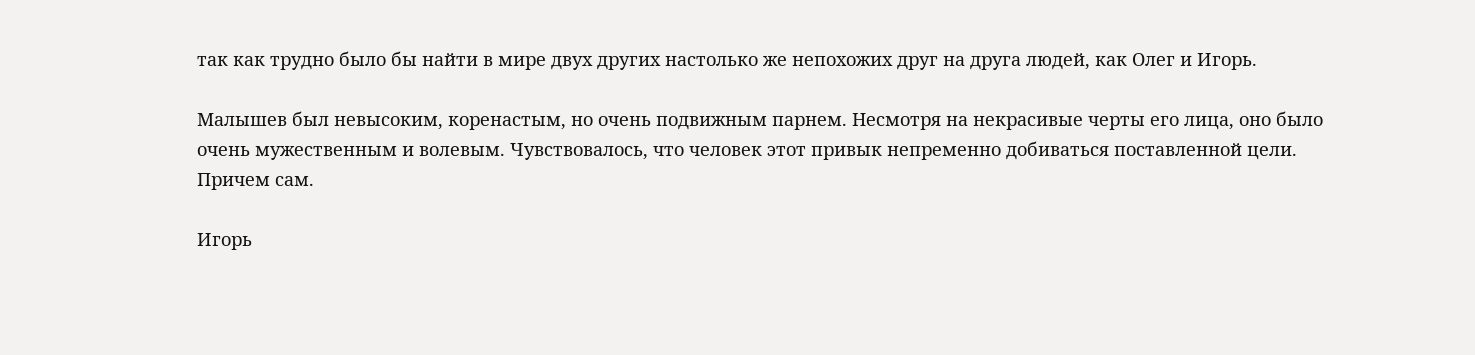так как трудно было бы найти в мире двух других настолько же непохожих друг на друга людей, как Олег и Игорь.

Малышев был невысоким, коренастым, но очень подвижным парнем. Несмотря на некрасивые черты его лица, оно было очень мужественным и волевым. Чувствовалось, что человек этот привык непременно добиваться поставленной цели. Причем сам.

Игорь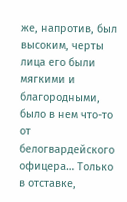же, напротив, был высоким, черты лица его были мягкими и благородными, было в нем что-то от белогвардейского офицера… Только в отставке,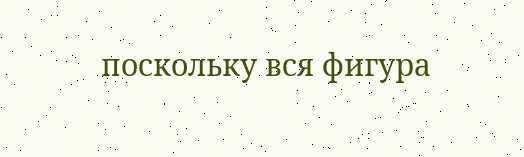поскольку вся фигура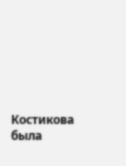Костикова была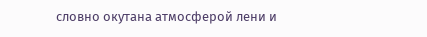словно окутана атмосферой лени и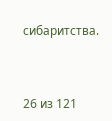сибаритства.



26 из 121